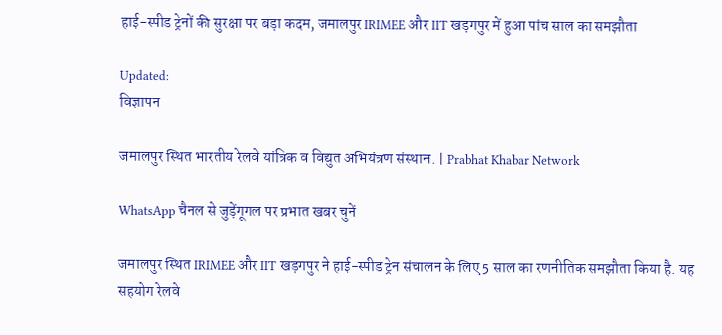हाई-स्पीड ट्रेनों की सुरक्षा पर बड़ा कदम, जमालपुर IRIMEE और IIT खड़गपुर में हुआ पांच साल का समझौता

Updated:
विज्ञापन

जमालपुर स्थित भारतीय रेलवे यांत्रिक व विद्युत अभियंत्रण संस्थान. | Prabhat Khabar Network

WhatsApp चैनल से जुड़ेंगूगल पर प्रभात खबर चुनें

जमालपुर स्थित IRIMEE और IIT खड़गपुर ने हाई-स्पीड ट्रेन संचालन के लिए 5 साल का रणनीतिक समझौता किया है. यह सहयोग रेलवे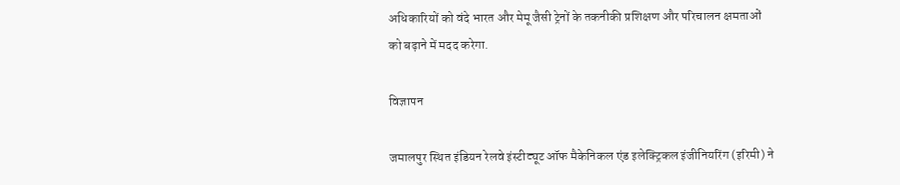अधिकारियों को वंदे भारत और मेमू जैसी ट्रेनों के तकनीकी प्रशिक्षण और परिचालन क्षमताओं को बढ़ाने में मदद करेगा.

विज्ञापन

जमालपुर स्थित इंडियन रेलवे इंस्टीट्यूट ऑफ मैकेनिकल एंड इलेक्ट्रिकल इंजीनियरिंग (इरिमी) ने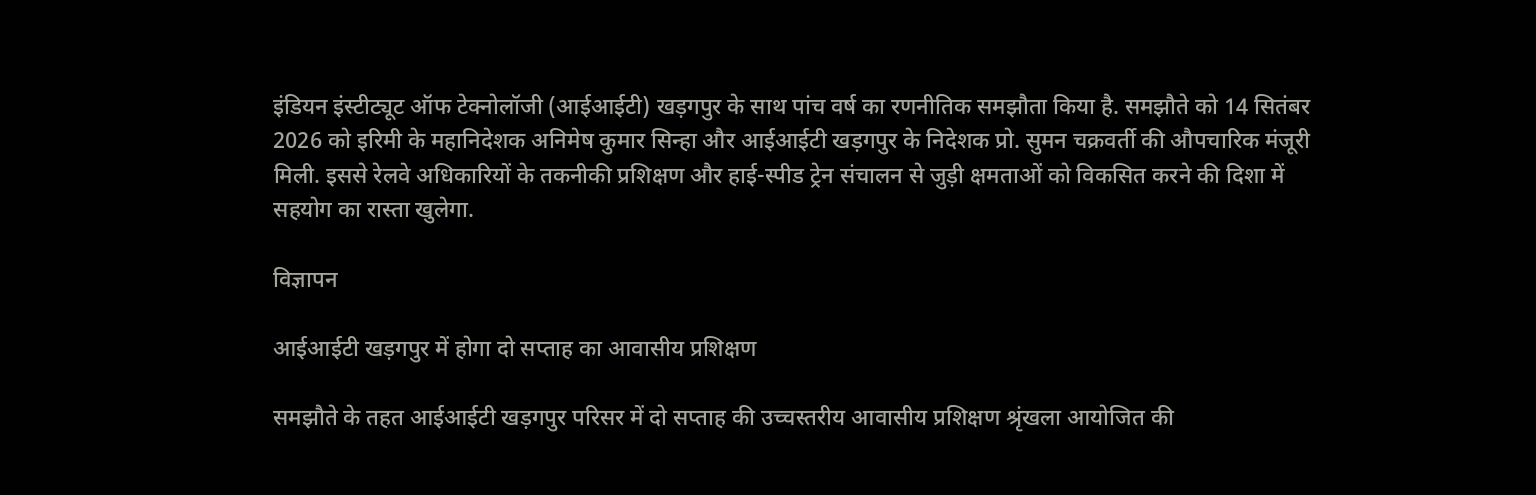इंडियन इंस्टीट्यूट ऑफ टेक्नोलॉजी (आईआईटी) खड़गपुर के साथ पांच वर्ष का रणनीतिक समझौता किया है. समझौते को 14 सितंबर 2026 को इरिमी के महानिदेशक अनिमेष कुमार सिन्हा और आईआईटी खड़गपुर के निदेशक प्रो. सुमन चक्रवर्ती की औपचारिक मंजूरी मिली. इससे रेलवे अधिकारियों के तकनीकी प्रशिक्षण और हाई-स्पीड ट्रेन संचालन से जुड़ी क्षमताओं को विकसित करने की दिशा में सहयोग का रास्ता खुलेगा.

विज्ञापन

आईआईटी खड़गपुर में होगा दो सप्ताह का आवासीय प्रशिक्षण

समझौते के तहत आईआईटी खड़गपुर परिसर में दो सप्ताह की उच्चस्तरीय आवासीय प्रशिक्षण श्रृंखला आयोजित की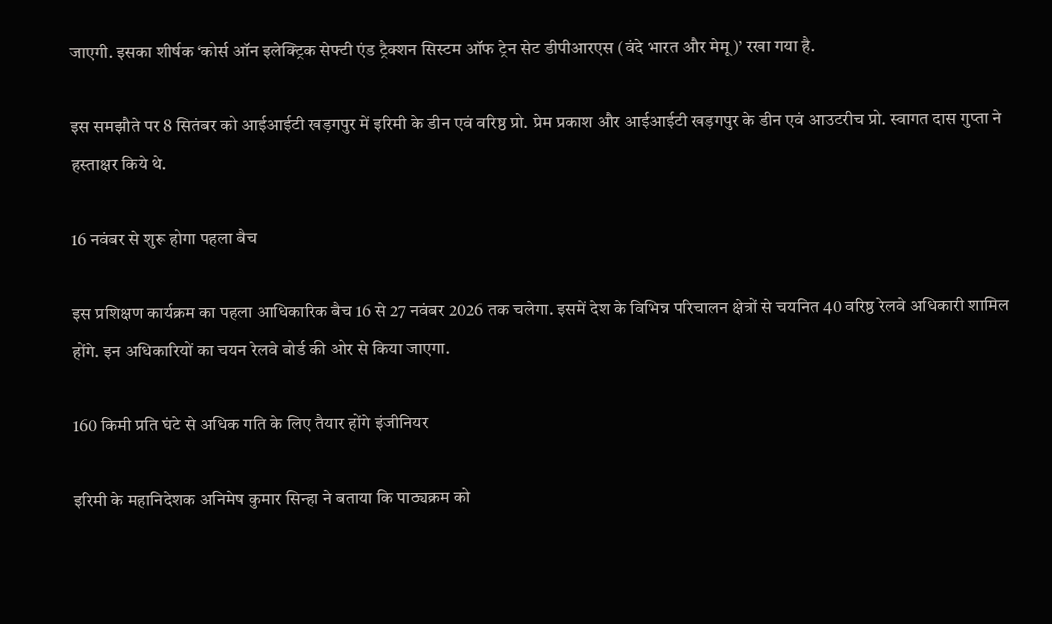जाएगी. इसका शीर्षक ‘कोर्स ऑन इलेक्ट्रिक सेफ्टी एंड ट्रैक्शन सिस्टम ऑफ ट्रेन सेट डीपीआरएस (वंदे भारत और मेमू)’ रखा गया है.

इस समझौते पर 8 सितंबर को आईआईटी खड़गपुर में इरिमी के डीन एवं वरिष्ठ प्रो. प्रेम प्रकाश और आईआईटी खड़गपुर के डीन एवं आउटरीच प्रो. स्वागत दास गुप्ता ने हस्ताक्षर किये थे.

16 नवंबर से शुरू होगा पहला बैच

इस प्रशिक्षण कार्यक्रम का पहला आधिकारिक बैच 16 से 27 नवंबर 2026 तक चलेगा. इसमें देश के विभिन्न परिचालन क्षेत्रों से चयनित 40 वरिष्ठ रेलवे अधिकारी शामिल होंगे. इन अधिकारियों का चयन रेलवे बोर्ड की ओर से किया जाएगा.

160 किमी प्रति घंटे से अधिक गति के लिए तैयार होंगे इंजीनियर

इरिमी के महानिदेशक अनिमेष कुमार सिन्हा ने बताया कि पाठ्यक्रम को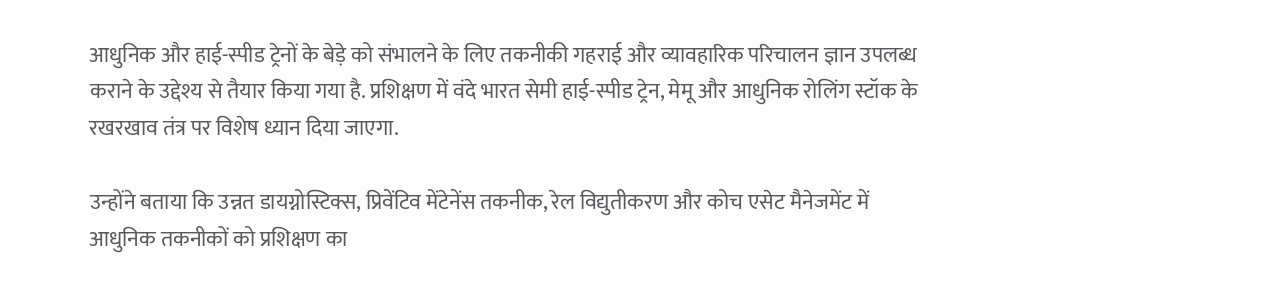आधुनिक और हाई-स्पीड ट्रेनों के बेड़े को संभालने के लिए तकनीकी गहराई और व्यावहारिक परिचालन ज्ञान उपलब्ध कराने के उद्देश्य से तैयार किया गया है. प्रशिक्षण में वंदे भारत सेमी हाई-स्पीड ट्रेन, मेमू और आधुनिक रोलिंग स्टॉक के रखरखाव तंत्र पर विशेष ध्यान दिया जाएगा.

उन्होंने बताया कि उन्नत डायग्नोस्टिक्स, प्रिवेंटिव मेंटेनेंस तकनीक, रेल विद्युतीकरण और कोच एसेट मैनेजमेंट में आधुनिक तकनीकों को प्रशिक्षण का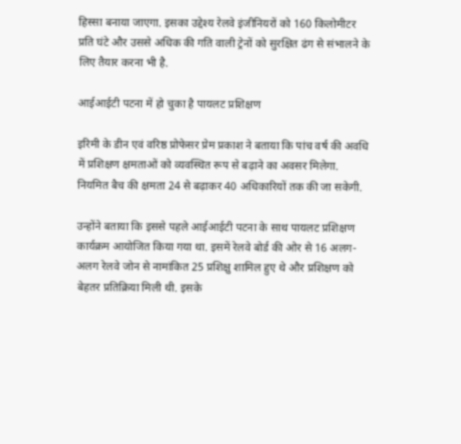हिस्सा बनाया जाएगा. इसका उद्देश्य रेलवे इंजीनियरों को 160 किलोमीटर प्रति घंटे और उससे अधिक की गति वाली ट्रेनों को सुरक्षित ढंग से संभालने के लिए तैयार करना भी है.

आईआईटी पटना में हो चुका है पायलट प्रशिक्षण

इरिमी के डीन एवं वरिष्ठ प्रोफेसर प्रेम प्रकाश ने बताया कि पांच वर्ष की अवधि में प्रशिक्षण क्षमताओं को व्यवस्थित रूप से बढ़ाने का अवसर मिलेगा. नियमित बैच की क्षमता 24 से बढ़ाकर 40 अधिकारियों तक की जा सकेगी.

उन्होंने बताया कि इससे पहले आईआईटी पटना के साथ पायलट प्रशिक्षण कार्यक्रम आयोजित किया गया था. इसमें रेलवे बोर्ड की ओर से 16 अलग-अलग रेलवे जोन से नामांकित 25 प्रशिक्षु शामिल हुए थे और प्रशिक्षण को बेहतर प्रतिक्रिया मिली थी. इसके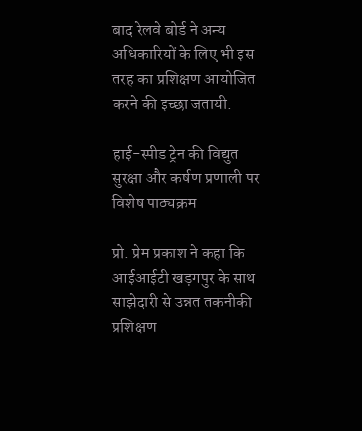बाद रेलवे बोर्ड ने अन्य अधिकारियों के लिए भी इस तरह का प्रशिक्षण आयोजित करने की इच्छा जतायी.

हाई-स्पीड ट्रेन की विद्युत सुरक्षा और कर्षण प्रणाली पर विशेष पाठ्यक्रम

प्रो. प्रेम प्रकाश ने कहा कि आईआईटी खड़गपुर के साथ साझेदारी से उन्नत तकनीकी प्रशिक्षण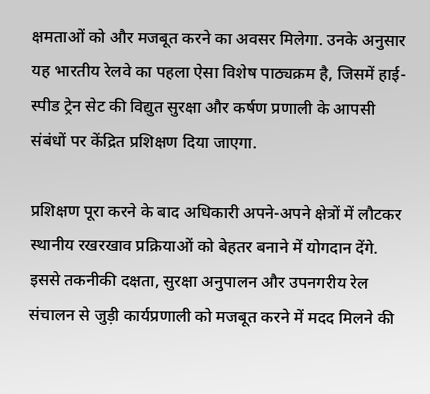क्षमताओं को और मजबूत करने का अवसर मिलेगा. उनके अनुसार यह भारतीय रेलवे का पहला ऐसा विशेष पाठ्यक्रम है, जिसमें हाई-स्पीड ट्रेन सेट की विद्युत सुरक्षा और कर्षण प्रणाली के आपसी संबंधों पर केंद्रित प्रशिक्षण दिया जाएगा.

प्रशिक्षण पूरा करने के बाद अधिकारी अपने-अपने क्षेत्रों में लौटकर स्थानीय रखरखाव प्रक्रियाओं को बेहतर बनाने में योगदान देंगे. इससे तकनीकी दक्षता, सुरक्षा अनुपालन और उपनगरीय रेल संचालन से जुड़ी कार्यप्रणाली को मजबूत करने में मदद मिलने की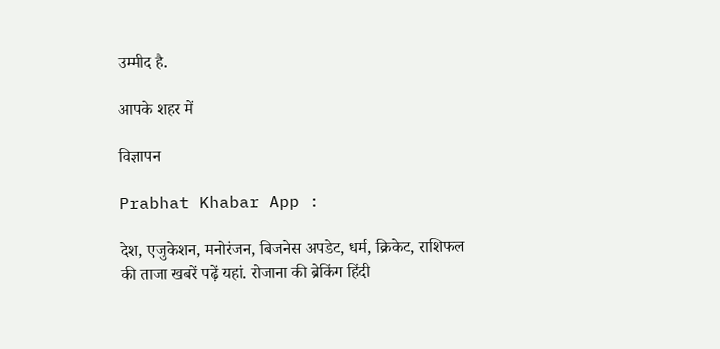उम्मीद है.

आपके शहर में

विज्ञापन

Prabhat Khabar App :

देश, एजुकेशन, मनोरंजन, बिजनेस अपडेट, धर्म, क्रिकेट, राशिफल की ताजा खबरें पढ़ें यहां. रोजाना की ब्रेकिंग हिंदी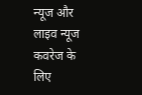न्यूज और लाइव न्यूज कवरेज के लिए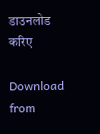डाउनलोड करिए

Download from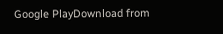Google PlayDownload from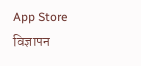App Store
विज्ञापन